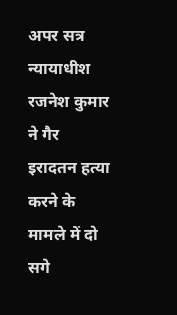अपर सत्र न्यायाधीश रजनेश कुमार ने गैर इरादतन हत्या करने के मामले में दो सगे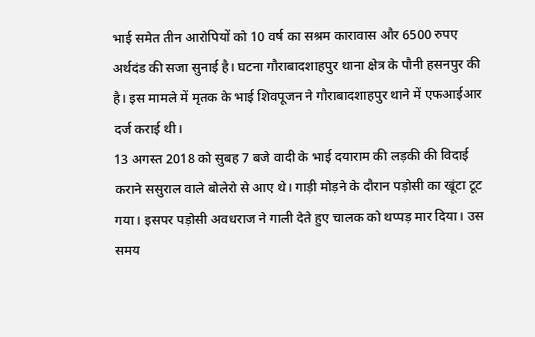भाई समेत तीन आरोपियों को 10 वर्ष का सश्रम कारावास और 6500 रुपए अर्थदंड की सजा सुनाई है। घटना गौराबादशाहपुर थाना क्षेत्र के पौनी हसनपुर की है। इस मामले में मृतक के भाई शिवपूजन ने गौराबादशाहपुर थाने में एफआईआर दर्ज कराई थी।
13 अगस्त 2018 को सुबह 7 बजे वादी के भाई दयाराम की लड़की की विदाई कराने ससुराल वाले बोलेरो से आए थे। गाड़ी मोड़ने के दौरान पड़ोसी का खूंटा टूट गया। इसपर पड़ोसी अवधराज ने गाली देते हुए चालक को थप्पड़ मार दिया। उस समय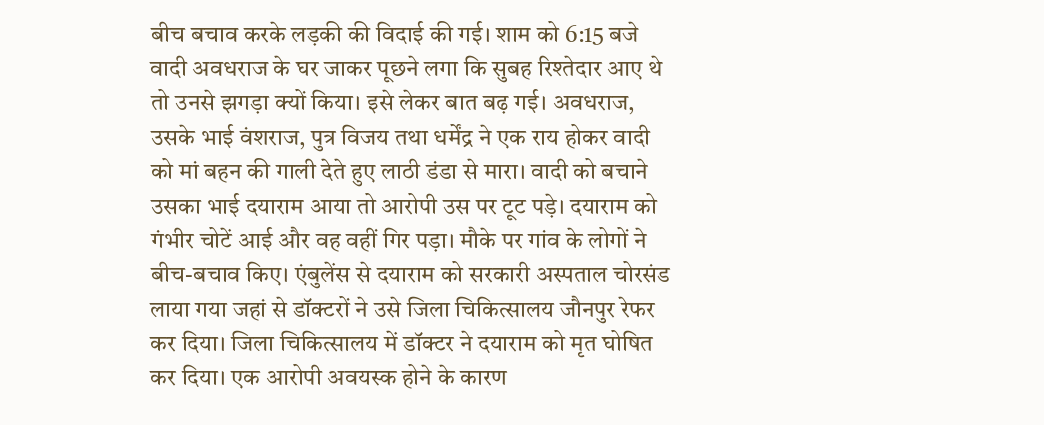बीच बचाव करके लड़की की विदाई की गई। शाम को 6:15 बजे वादी अवधराज के घर जाकर पूछने लगा कि सुबह रिश्तेदार आए थे तो उनसे झगड़ा क्यों किया। इसे लेकर बात बढ़ गई। अवधराज, उसके भाई वंशराज, पुत्र विजय तथा धर्मेंद्र ने एक राय होकर वादी को मां बहन की गाली देते हुए लाठी डंडा से मारा। वादी को बचाने उसका भाई दयाराम आया तो आरोपी उस पर टूट पड़े। दयाराम को गंभीर चोटें आई और वह वहीं गिर पड़ा। मौके पर गांव के लोगों ने बीच-बचाव किए। एंबुलेंस से दयाराम को सरकारी अस्पताल चोरसंड लाया गया जहां से डॉक्टरों ने उसे जिला चिकित्सालय जौनपुर रेफर कर दिया। जिला चिकित्सालय में डॉक्टर ने दयाराम को मृत घोषित कर दिया। एक आरोपी अवयस्क होने के कारण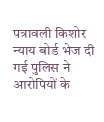पत्रावली किशोर न्याय बोर्ड भेज दी गई पुलिस ने आरोपियों के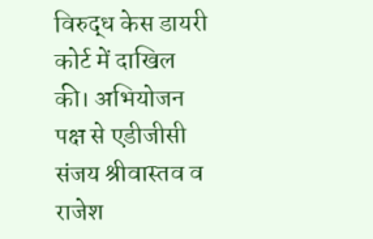विरुद्ध केस डायरी कोर्ट में दाखिल की। अभियोजन पक्ष से एडीजीसी संजय श्रीवास्तव व राजेश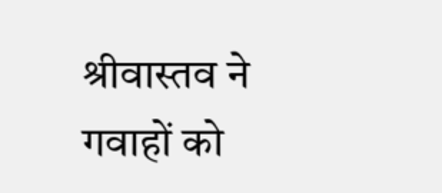श्रीवास्तव ने गवाहों को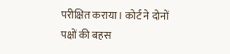परीक्षित कराया। कोर्ट ने दोनों पक्षों की बहस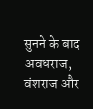सुनने के बाद अवधराज, वंशराज और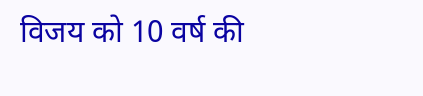विजय को 10 वर्ष की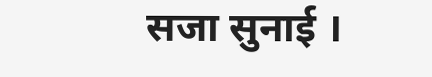सजा सुनाई ।